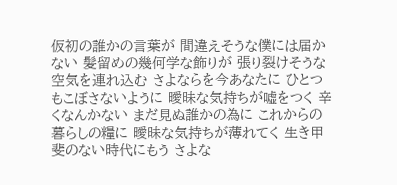仮初の誰かの言葉が 間違えそうな僕には届かない 髪留めの幾何学な飾りが 張り裂けそうな空気を連れ込む さよならを今あなたに ひとつもこぼさないように 曖昧な気持ちが嘘をつく 辛くなんかない まだ見ぬ誰かの為に これからの暮らしの糧に 曖昧な気持ちが薄れてく 生き甲斐のない時代にもう さよな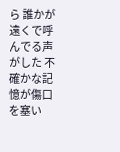ら 誰かが遠くで呼んでる声がした 不確かな記憶が傷口を塞い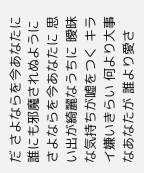だ さよならを今あなたに 誰にも邪魔されぬように さよならを今あなたに 思い出が綺麗なうちに 曖昧な気持ちが嘘をつく キライ嫌いきらい 何より大事なあなたが 誰より愛さ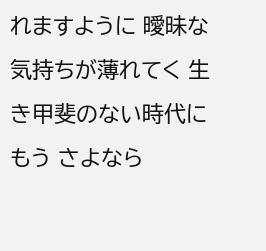れますように 曖昧な気持ちが薄れてく 生き甲斐のない時代にもう さよなら